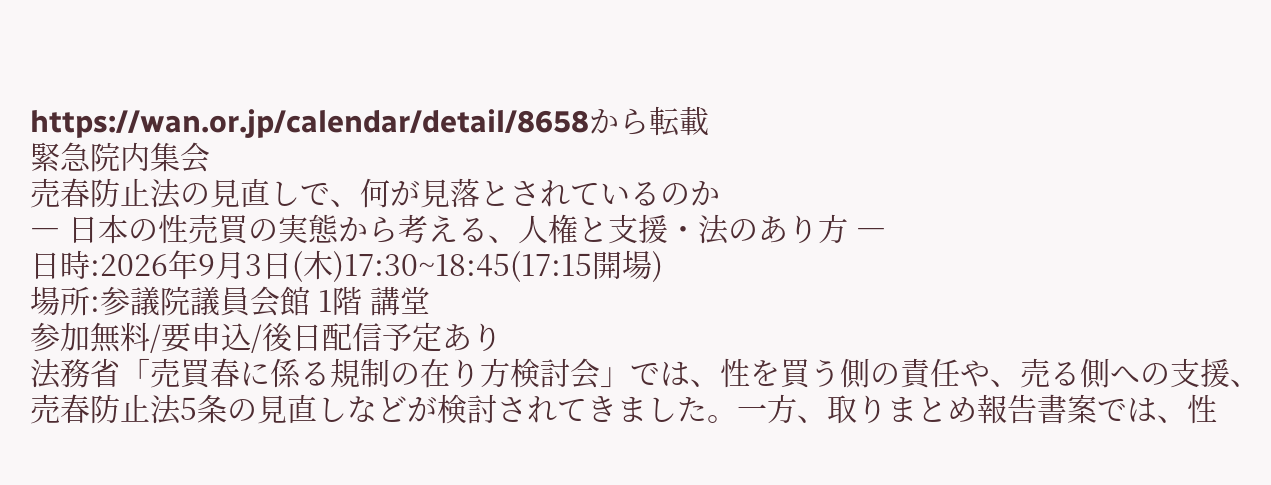https://wan.or.jp/calendar/detail/8658から転載
緊急院内集会
売春防止法の見直しで、何が見落とされているのか
― 日本の性売買の実態から考える、人権と支援・法のあり方 ―
日時:2026年9月3日(木)17:30~18:45(17:15開場)
場所:参議院議員会館 1階 講堂
参加無料/要申込/後日配信予定あり
法務省「売買春に係る規制の在り方検討会」では、性を買う側の責任や、売る側への支援、売春防止法5条の見直しなどが検討されてきました。一方、取りまとめ報告書案では、性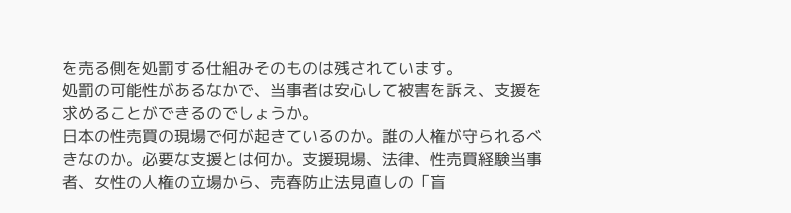を売る側を処罰する仕組みそのものは残されています。
処罰の可能性があるなかで、当事者は安心して被害を訴え、支援を求めることができるのでしょうか。
日本の性売買の現場で何が起きているのか。誰の人権が守られるべきなのか。必要な支援とは何か。支援現場、法律、性売買経験当事者、女性の人権の立場から、売春防止法見直しの「盲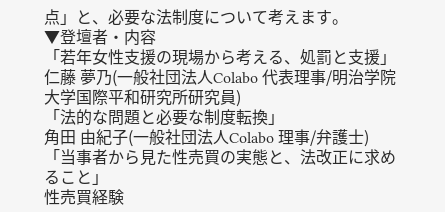点」と、必要な法制度について考えます。
▼登壇者・内容
「若年女性支援の現場から考える、処罰と支援」
仁藤 夢乃(一般社団法人Colabo 代表理事/明治学院大学国際平和研究所研究員)
「法的な問題と必要な制度転換」
角田 由紀子(一般社団法人Colabo 理事/弁護士)
「当事者から見た性売買の実態と、法改正に求めること」
性売買経験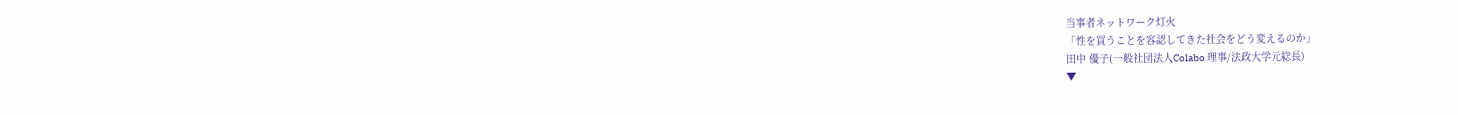当事者ネットワーク灯火
「性を買うことを容認してきた社会をどう変えるのか」
田中 優子(一般社団法人Colabo 理事/法政大学元総長)
▼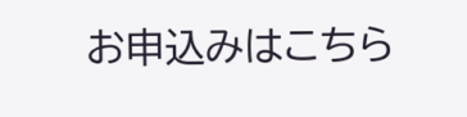お申込みはこちら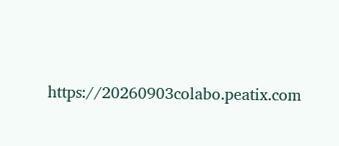https://20260903colabo.peatix.com